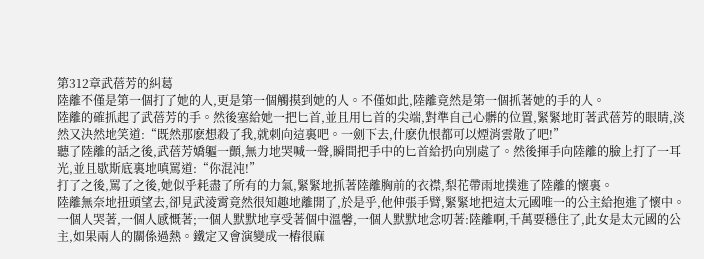第312章武蓓芳的糾葛
陸離不僅是第一個打了她的人,更是第一個觸摸到她的人。不僅如此,陸離竟然是第一個抓著她的手的人。
陸離的確抓起了武蓓芳的手。然後塞給她一把匕首,並且用匕首的尖端,對準自己心髒的位置,緊緊地盯著武蓓芳的眼睛,淡然又決然地笑道:“既然那麽想殺了我,就刺向這裏吧。一劍下去,什麽仇恨都可以煙消雲散了吧!”
聽了陸離的話之後,武蓓芳嬌軀一顫,無力地哭喊一聲,瞬間把手中的匕首給扔向別處了。然後揮手向陸離的臉上打了一耳光,並且歇斯底裏地嗔罵道:“你混沌!”
打了之後,罵了之後,她似乎耗盡了所有的力氣,緊緊地抓著陸離胸前的衣襟,梨花帶雨地撲進了陸離的懷裏。
陸離無奈地扭頭望去,卻見武淩霄竟然很知趣地離開了,於是乎,他伸張手臂,緊緊地把這太元國唯一的公主給抱進了懷中。
一個人哭著,一個人感慨著;一個人默默地享受著個中溫馨,一個人默默地念叨著:陸離啊,千萬要穩住了,此女是太元國的公主,如果兩人的關係過熱。鐵定又會演變成一樁很麻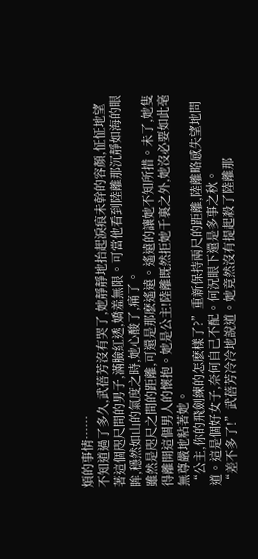煩的事情……
不知道過了多久,武蓓芳沒有哭了,她靜靜地抬起淚痕未幹的容顏,怔怔地望著這個咫尺間的男子,滿臉紅透,嬌羞無限。可當他看到陸離那沉靜如海的眼眸,穩然如山的氣度之時,她心酸了,痛了。
雖然是咫尺之間的距離,可還是那麽遙遠。遙遠的讓她不知所措。未了,她隻得離開這個男人的懷抱。她是公主!陸離既然拒她千裏之外,她沒必要如此毫無尊嚴地粘著她。
“公主,你的飛劍練的怎麽樣了?”重新保持兩尺的距離,陸離略感失望地問道。這是個好女子,奈何自己不配。何況眼下還是多事之秋。
“差不多了!”武蓓芳冷冷地說道。她竟然沒有提起殺了陸離那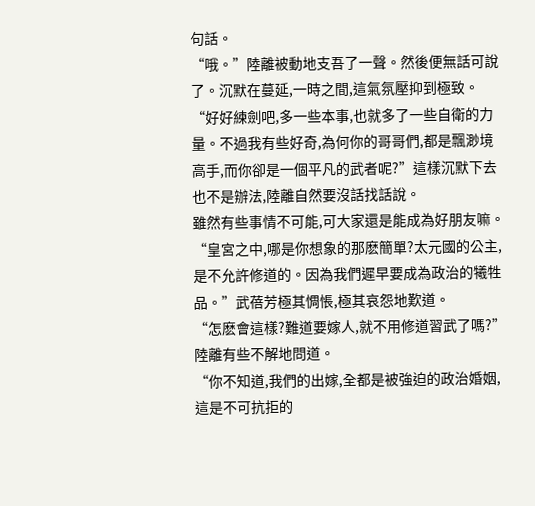句話。
“哦。”陸離被動地支吾了一聲。然後便無話可說了。沉默在蔓延,一時之間,這氣氛壓抑到極致。
“好好練劍吧,多一些本事,也就多了一些自衛的力量。不過我有些好奇,為何你的哥哥們,都是飄渺境高手,而你卻是一個平凡的武者呢?”這樣沉默下去也不是辦法,陸離自然要沒話找話說。
雖然有些事情不可能,可大家還是能成為好朋友嘛。
“皇宮之中,哪是你想象的那麽簡單?太元國的公主,是不允許修道的。因為我們遲早要成為政治的犧牲品。”武蓓芳極其惆悵,極其哀怨地歎道。
“怎麽會這樣?難道要嫁人,就不用修道習武了嗎?”陸離有些不解地問道。
“你不知道,我們的出嫁,全都是被強迫的政治婚姻,這是不可抗拒的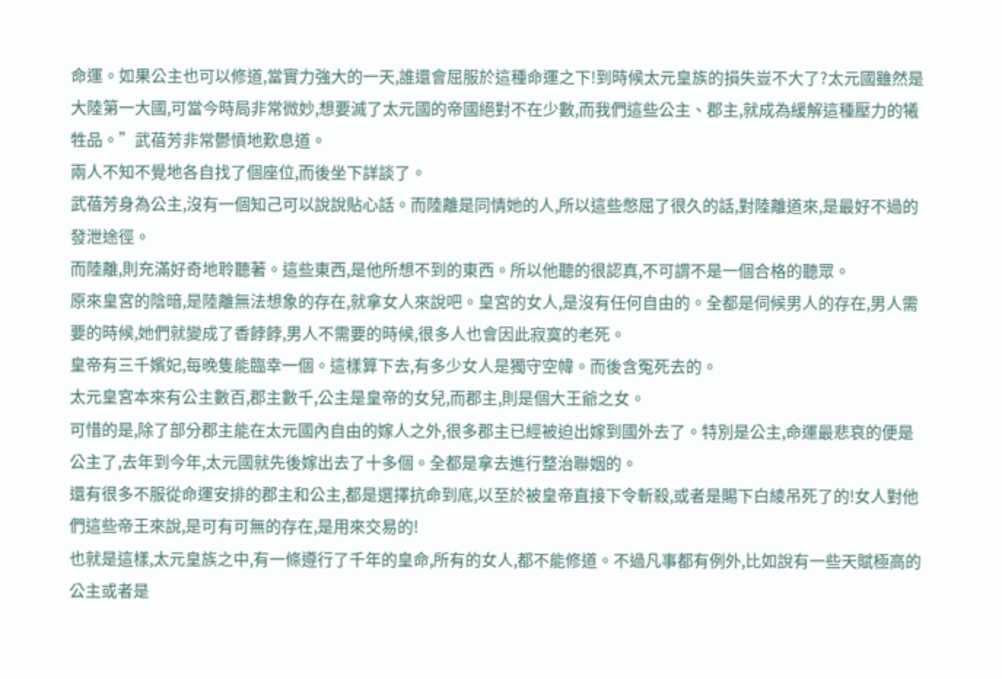命運。如果公主也可以修道,當實力強大的一天,誰還會屈服於這種命運之下!到時候太元皇族的損失豈不大了?太元國雖然是大陸第一大國,可當今時局非常微妙,想要滅了太元國的帝國絕對不在少數,而我們這些公主、郡主,就成為緩解這種壓力的犧牲品。”武蓓芳非常鬱憤地歎息道。
兩人不知不覺地各自找了個座位,而後坐下詳談了。
武蓓芳身為公主,沒有一個知己可以說說貼心話。而陸離是同情她的人,所以這些憋屈了很久的話,對陸離道來,是最好不過的發泄途徑。
而陸離,則充滿好奇地聆聽著。這些東西,是他所想不到的東西。所以他聽的很認真,不可謂不是一個合格的聽眾。
原來皇宮的陰暗,是陸離無法想象的存在,就拿女人來說吧。皇宮的女人,是沒有任何自由的。全都是伺候男人的存在,男人需要的時候,她們就變成了香餑餑,男人不需要的時候,很多人也會因此寂寞的老死。
皇帝有三千嬪妃,每晚隻能臨幸一個。這樣算下去,有多少女人是獨守空幃。而後含冤死去的。
太元皇宮本來有公主數百,郡主數千,公主是皇帝的女兒,而郡主,則是個大王爺之女。
可惜的是,除了部分郡主能在太元國內自由的嫁人之外,很多郡主已經被迫出嫁到國外去了。特別是公主,命運最悲哀的便是公主了,去年到今年,太元國就先後嫁出去了十多個。全都是拿去進行整治聯姻的。
還有很多不服從命運安排的郡主和公主,都是選擇抗命到底,以至於被皇帝直接下令斬殺,或者是賜下白綾吊死了的!女人對他們這些帝王來說,是可有可無的存在,是用來交易的!
也就是這樣,太元皇族之中,有一條遵行了千年的皇命,所有的女人,都不能修道。不過凡事都有例外,比如說有一些天賦極高的公主或者是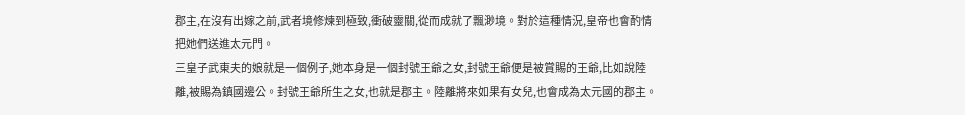郡主,在沒有出嫁之前,武者境修煉到極致,衝破靈關,從而成就了飄渺境。對於這種情況,皇帝也會酌情把她們送進太元門。
三皇子武東夫的娘就是一個例子,她本身是一個封號王爺之女,封號王爺便是被賞賜的王爺,比如說陸離,被賜為鎮國邊公。封號王爺所生之女,也就是郡主。陸離將來如果有女兒,也會成為太元國的郡主。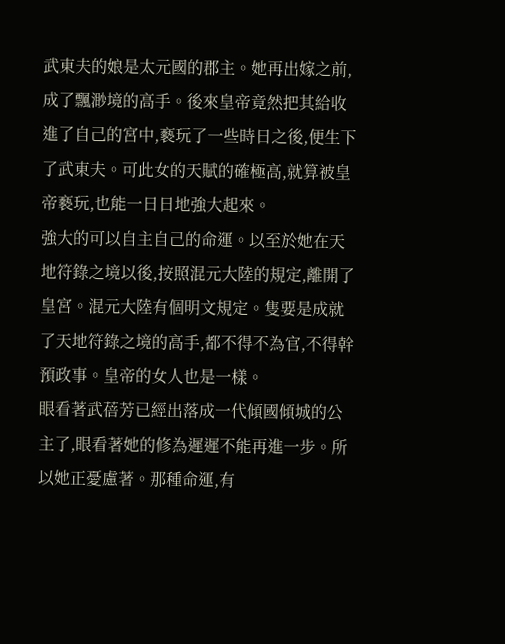武東夫的娘是太元國的郡主。她再出嫁之前,成了飄渺境的高手。後來皇帝竟然把其給收進了自己的宮中,褻玩了一些時日之後,便生下了武東夫。可此女的天賦的確極高,就算被皇帝褻玩,也能一日日地強大起來。
強大的可以自主自己的命運。以至於她在天地符錄之境以後,按照混元大陸的規定,離開了皇宮。混元大陸有個明文規定。隻要是成就了天地符錄之境的高手,都不得不為官,不得幹預政事。皇帝的女人也是一樣。
眼看著武蓓芳已經出落成一代傾國傾城的公主了,眼看著她的修為遲遲不能再進一步。所以她正憂慮著。那種命運,有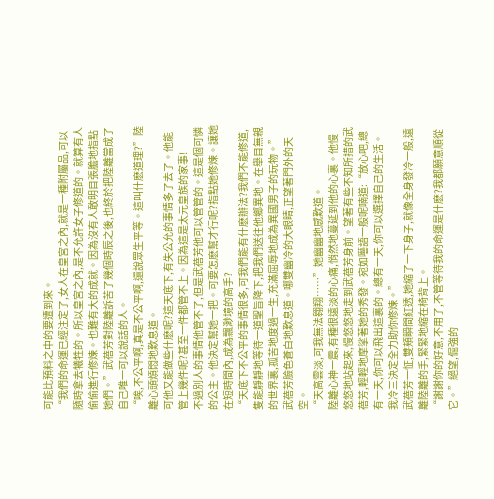可能比預料之中的要遭到來。
“我們的命運已經注定了,女人在皇宮之內,就是一種附屬品,可以隨時拿去犧牲的。所以皇宮之內,是不允許女子修道的。就算有人偷偷進行修煉。也難有大的成就。因為沒有人敢明目張膽地指點她們。”武蓓芳對陸離訴苦了幾個時辰之後,也終於把陸離當成了自己唯一可以說話的人。
“唉,不公平啊,真是不公平啊,還說眾生平等。這叫什麽道理?”陸離心頭煩悶地歎息道。
可他又能做些什麽呢?這天底下,有失公允的事情多了去了。他能管上幾件呢?甚至一件都管不上。因為這是太元皇族的家事!
不過別人的事情他管不了,但是武蓓芳他可以管管的。這是個可憐的公主。他決定幫她一把。可要怎麽幫才行呢?指點她修煉。讓她在短時間內,成為飄渺境的高手?
“天底下不公平的事情很多,可我們能有什麽辦法?我們不能修道,隻能靜靜地等待一道聖旨降下,把我們送往他鄉異地。在舉目無親的世界裏,孤苦地度過一生,充滿屈辱地成為異國男子的玩物。”武蓓芳臉色蒼白地歎息道。哪雙幽冷的大眼睛,正望著門外的天空。
“天高雲淡,可我無法翱翔……”她幽幽地感歎道。
陸離心神一震,有種很遠淡的心痛,悄然地蔓延到他的心裏。他慢悠悠地站起來,慢悠悠地走到武蓓芳身前。望著有些不知所措的武蓓芳,輕輕地摩挲著她的秀發。宛如囈語一般呢喃道:“放心吧,總有一天,你可以飛出這裏的。總有一天,你可以選擇自己的生活。我冷三決定全力助你修煉。”
武蓓芳一怔,雙頰瞬間紅透,她縮了一下身子,就像全身發冷一般,遠離陸離的手,緊緊地縮在椅背上。
“謝謝你的好意,不用了,不管等待我的命運是什麽?我都願意順從它。”絕望,倔強的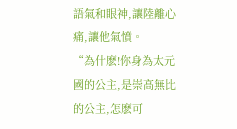語氣和眼神,讓陸離心痛,讓他氣憤。
“為什麽!你身為太元國的公主,是崇高無比的公主,怎麽可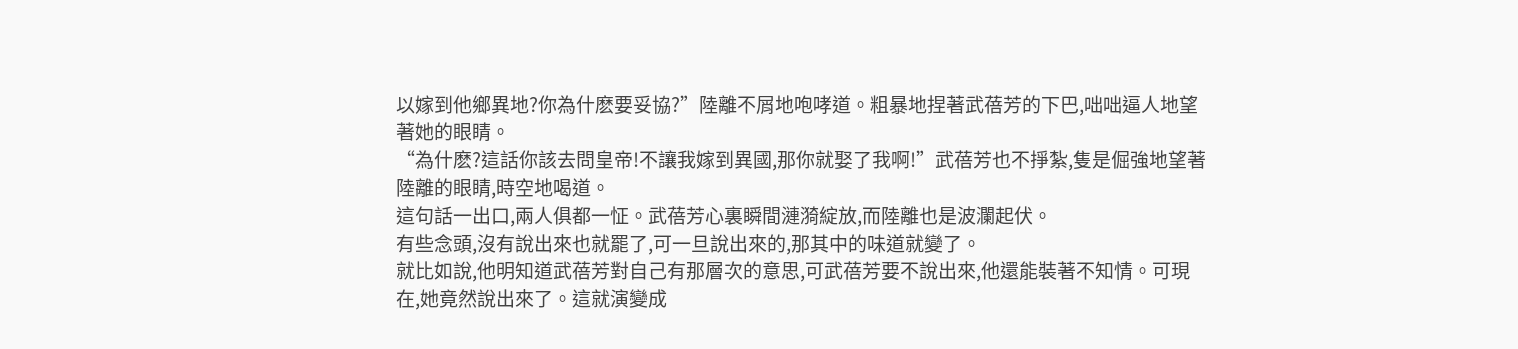以嫁到他鄉異地?你為什麽要妥協?”陸離不屑地咆哮道。粗暴地捏著武蓓芳的下巴,咄咄逼人地望著她的眼睛。
“為什麽?這話你該去問皇帝!不讓我嫁到異國,那你就娶了我啊!”武蓓芳也不掙紮,隻是倔強地望著陸離的眼睛,時空地喝道。
這句話一出口,兩人俱都一怔。武蓓芳心裏瞬間漣漪綻放,而陸離也是波瀾起伏。
有些念頭,沒有說出來也就罷了,可一旦說出來的,那其中的味道就變了。
就比如說,他明知道武蓓芳對自己有那層次的意思,可武蓓芳要不說出來,他還能裝著不知情。可現在,她竟然說出來了。這就演變成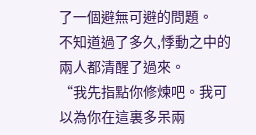了一個避無可避的問題。
不知道過了多久,悸動之中的兩人都清醒了過來。
“我先指點你修煉吧。我可以為你在這裏多呆兩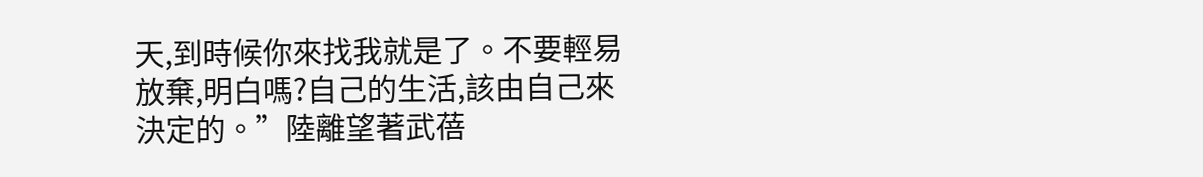天,到時候你來找我就是了。不要輕易放棄,明白嗎?自己的生活,該由自己來決定的。”陸離望著武蓓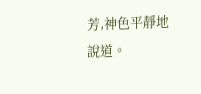芳,神色平靜地說道。